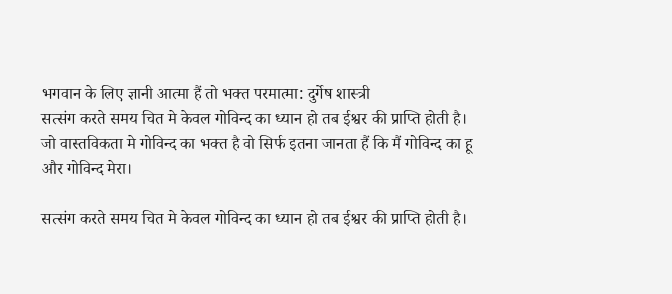भगवान के लिए ज्ञानी आत्मा हैं तो भक्त परमात्मा: दुर्गेष शास्त्री
सत्संग करते समय चित मे केवल गोविन्द का ध्यान हो तब ईश्वर की प्राप्ति होती है। जो वास्तविकता मे गोविन्द का भक्त है वो सिर्फ इतना जानता हैं कि मैं गोविन्द का हू और गोविन्द मेरा।

सत्संग करते समय चित मे केवल गोविन्द का ध्यान हो तब ईश्वर की प्राप्ति होती है।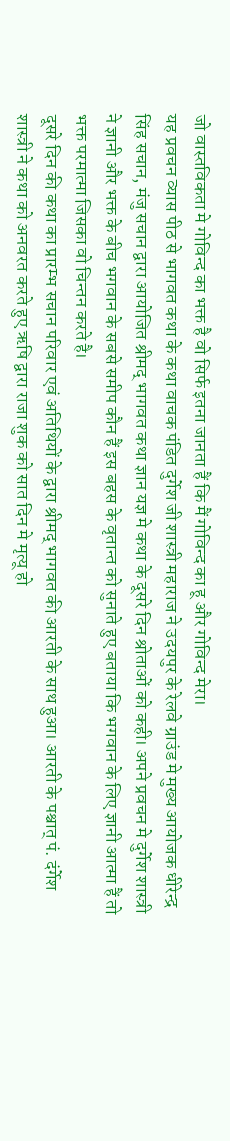जो वास्तविकता मे गोविन्द का भक्त है वो सिर्फ इतना जानता हैं कि मैं गोविन्द का हू और गोविन्द मेरा।
यह प्रवचन व्यास पीठ से भागवत कथा के कथा वाचक पंडित दुर्गेश जी शास्त्री महाराज ने उदयपुर के रेलवे ग्राउंड मे मुख्य आयोजक धीरेन्द्र सिंह सचान, मंजु सचान द्वारा आयोजित श्रीमद् भागवत कथा ज्ञान यज्ञ मे कथा के दूसरे दिन श्रोताओं को कही। अपने प्रवचन मे दुर्गेश शास्त्री ने ज्ञानी और भक्त के बीच भगवान के सबसे समीप कौन हैं इस बहस के वृतान्त को सुनाते हुए बताया कि भगवान के लिए ज्ञानी आत्मा हैं तो भक्त परमात्मा जिसका वो चिन्तन करते है।
दूसरे दिन की कथा का प्रारम्भ सचान परिवार एवं अतिथियों के द्वारा श्रीमद् भागवत की आरती के साथ हुआ। आरती के पश्चात् पं. दंर्गेश शास्त्री ने कथा को अनवरत करते हुए ऋषि द्वारा राजा शुक को सात दिन मे मृत्यू हो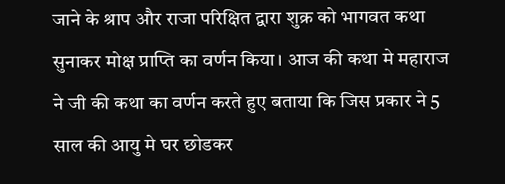जाने के श्राप और राजा परिक्षित द्वारा शुक्र को भागवत कथा सुनाकर मोक्ष प्राप्ति का वर्णन किया। आज की कथा मे महाराज ने जी की कथा का वर्णन करते हुए बताया कि जिस प्रकार ने 5 साल की आयु मे घर छोडकर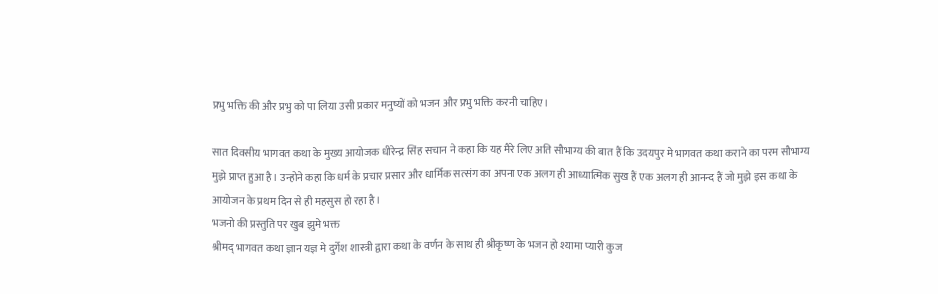प्रभु भक्ति की और प्रभु को पा लिया उसी प्रकार मनुष्यों को भजन और प्रभु भक्ति करनी चाहिए।

सात दिवसीय भागवत कथा के मुख्य आयोजक धीरेन्द्र सिंह सचान ने कहा कि यह मैरे लिए अति सौभाग्य की बात हैं कि उदयपुर मे भागवत कथा कराने का परम सौभाग्य मुझे प्राप्त हुआ है। उन्होने कहा कि धर्म के प्रचार प्रसार और धार्मिक सत्संग का अपना एक अलग ही आध्यात्मिक सुख हैं एक अलग ही आनन्द हैं जो मुझे इस कथा के आयोजन के प्रथम दिन से ही महसुस हो रहा है।
भजनो की प्रस्तुति पर खुब झुमे भक्त
श्रीमद् भागवत कथा ज्ञान यज्ञ मे दुर्गेश शास्त्री द्वारा कथा के वर्णन के साथ ही श्रीकृष्ण के भजन हो श्यामा प्यारी कुज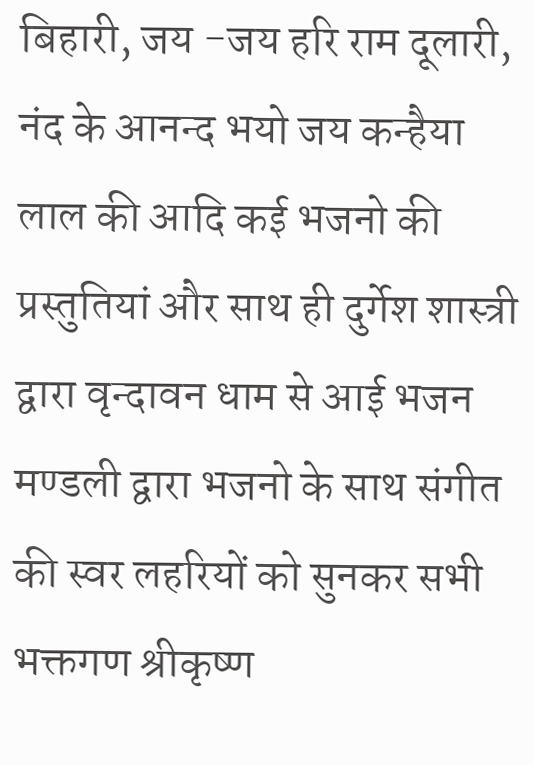बिहारी, जय -जय हरि राम दूलारी, नंद के आनन्द भयो जय कन्हैया लाल की आदि कई भजनो की प्रस्तुतियां और साथ ही दुर्गेश शास्त्री द्वारा वृन्दावन धाम से आई भजन मण्डली द्वारा भजनो के साथ संगीत की स्वर लहरियों को सुनकर सभी भक्तगण श्रीकृष्ण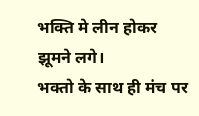भक्ति मे लीन होकर झूमने लगे।
भक्तो के साथ ही मंच पर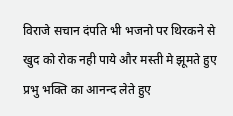विराजे सचान दंपति भी भजनो पर थिरकने से खुद को रोक नही पाये और मस्ती मे झूमते हुए प्रभु भक्ति का आनन्द लेते हुए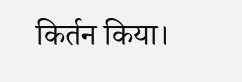किर्तन किया।